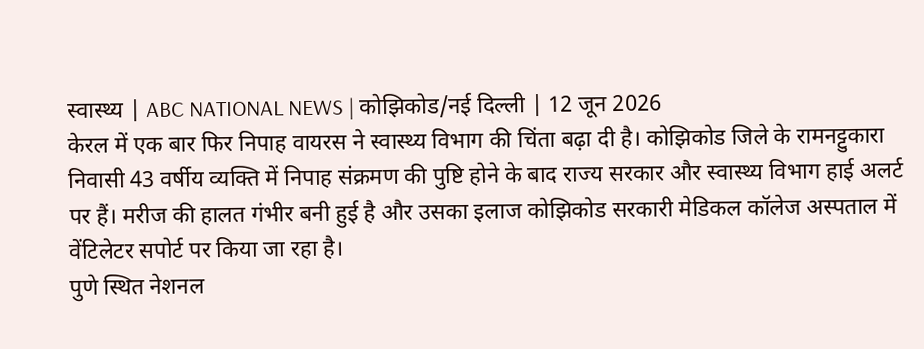स्वास्थ्य | ABC NATIONAL NEWS | कोझिकोड/नई दिल्ली | 12 जून 2026
केरल में एक बार फिर निपाह वायरस ने स्वास्थ्य विभाग की चिंता बढ़ा दी है। कोझिकोड जिले के रामनट्टुकारा निवासी 43 वर्षीय व्यक्ति में निपाह संक्रमण की पुष्टि होने के बाद राज्य सरकार और स्वास्थ्य विभाग हाई अलर्ट पर हैं। मरीज की हालत गंभीर बनी हुई है और उसका इलाज कोझिकोड सरकारी मेडिकल कॉलेज अस्पताल में वेंटिलेटर सपोर्ट पर किया जा रहा है।
पुणे स्थित नेशनल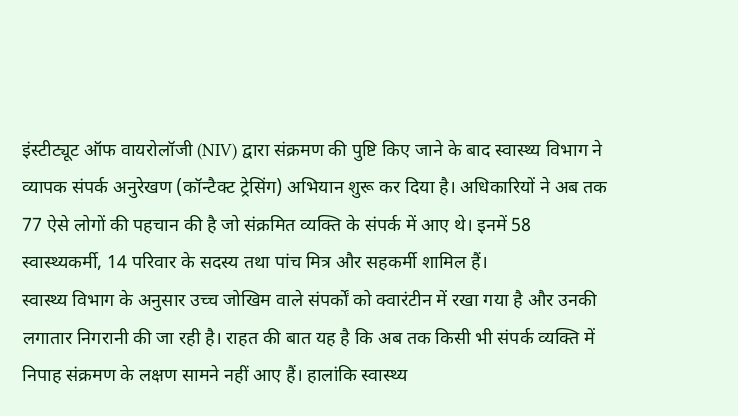इंस्टीट्यूट ऑफ वायरोलॉजी (NIV) द्वारा संक्रमण की पुष्टि किए जाने के बाद स्वास्थ्य विभाग ने व्यापक संपर्क अनुरेखण (कॉन्टैक्ट ट्रेसिंग) अभियान शुरू कर दिया है। अधिकारियों ने अब तक 77 ऐसे लोगों की पहचान की है जो संक्रमित व्यक्ति के संपर्क में आए थे। इनमें 58 स्वास्थ्यकर्मी, 14 परिवार के सदस्य तथा पांच मित्र और सहकर्मी शामिल हैं।
स्वास्थ्य विभाग के अनुसार उच्च जोखिम वाले संपर्कों को क्वारंटीन में रखा गया है और उनकी लगातार निगरानी की जा रही है। राहत की बात यह है कि अब तक किसी भी संपर्क व्यक्ति में निपाह संक्रमण के लक्षण सामने नहीं आए हैं। हालांकि स्वास्थ्य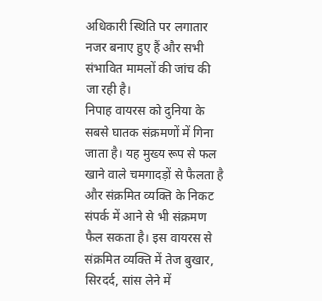अधिकारी स्थिति पर लगातार नजर बनाए हुए हैं और सभी संभावित मामलों की जांच की जा रही है।
निपाह वायरस को दुनिया के सबसे घातक संक्रमणों में गिना जाता है। यह मुख्य रूप से फल खाने वाले चमगादड़ों से फैलता है और संक्रमित व्यक्ति के निकट संपर्क में आने से भी संक्रमण फैल सकता है। इस वायरस से संक्रमित व्यक्ति में तेज बुखार, सिरदर्द, सांस लेने में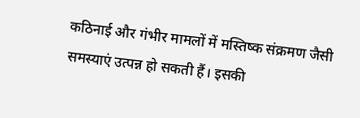कठिनाई और गंभीर मामलों में मस्तिष्क संक्रमण जैसी समस्याएं उत्पन्न हो सकती हैं। इसकी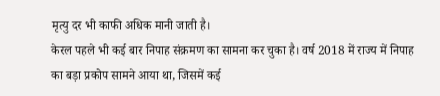मृत्यु दर भी काफी अधिक मानी जाती है।
केरल पहले भी कई बार निपाह संक्रमण का सामना कर चुका है। वर्ष 2018 में राज्य में निपाह का बड़ा प्रकोप सामने आया था, जिसमें कई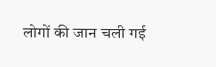लोगों की जान चली गई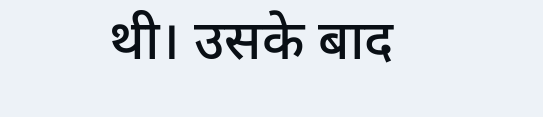थी। उसके बाद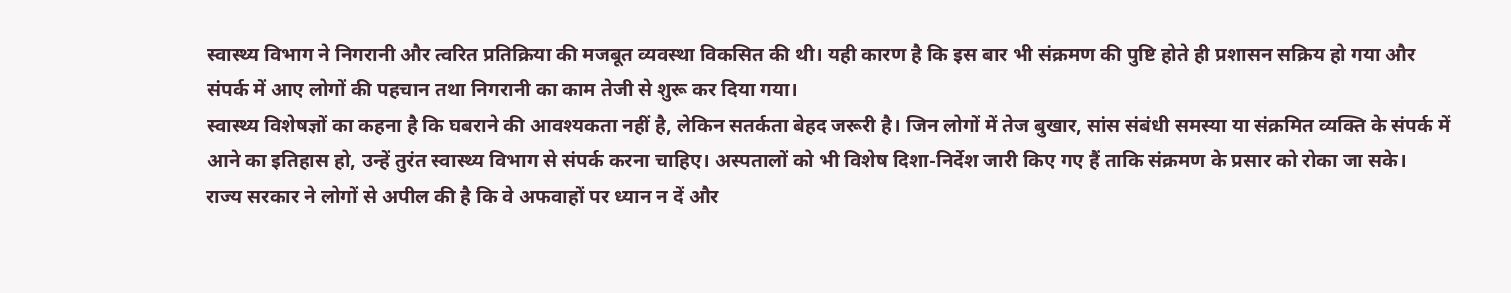स्वास्थ्य विभाग ने निगरानी और त्वरित प्रतिक्रिया की मजबूत व्यवस्था विकसित की थी। यही कारण है कि इस बार भी संक्रमण की पुष्टि होते ही प्रशासन सक्रिय हो गया और संपर्क में आए लोगों की पहचान तथा निगरानी का काम तेजी से शुरू कर दिया गया।
स्वास्थ्य विशेषज्ञों का कहना है कि घबराने की आवश्यकता नहीं है, लेकिन सतर्कता बेहद जरूरी है। जिन लोगों में तेज बुखार, सांस संबंधी समस्या या संक्रमित व्यक्ति के संपर्क में आने का इतिहास हो, उन्हें तुरंत स्वास्थ्य विभाग से संपर्क करना चाहिए। अस्पतालों को भी विशेष दिशा-निर्देश जारी किए गए हैं ताकि संक्रमण के प्रसार को रोका जा सके।
राज्य सरकार ने लोगों से अपील की है कि वे अफवाहों पर ध्यान न दें और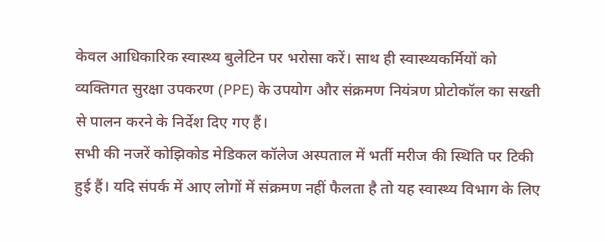केवल आधिकारिक स्वास्थ्य बुलेटिन पर भरोसा करें। साथ ही स्वास्थ्यकर्मियों को व्यक्तिगत सुरक्षा उपकरण (PPE) के उपयोग और संक्रमण नियंत्रण प्रोटोकॉल का सख्ती से पालन करने के निर्देश दिए गए हैं।
सभी की नजरें कोझिकोड मेडिकल कॉलेज अस्पताल में भर्ती मरीज की स्थिति पर टिकी हुई हैं। यदि संपर्क में आए लोगों में संक्रमण नहीं फैलता है तो यह स्वास्थ्य विभाग के लिए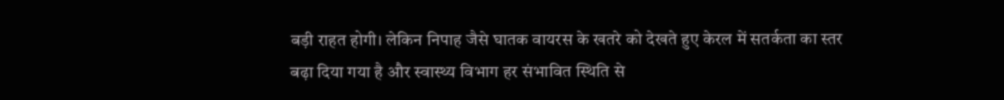बड़ी राहत होगी। लेकिन निपाह जैसे घातक वायरस के खतरे को देखते हुए केरल में सतर्कता का स्तर बढ़ा दिया गया है और स्वास्थ्य विभाग हर संभावित स्थिति से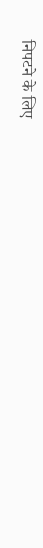निपटने के लिए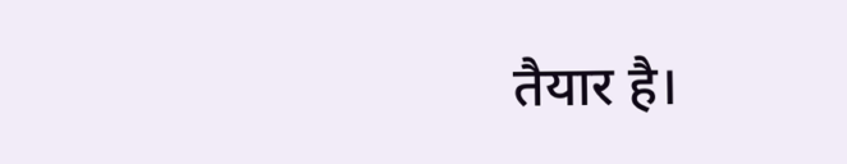तैयार है।